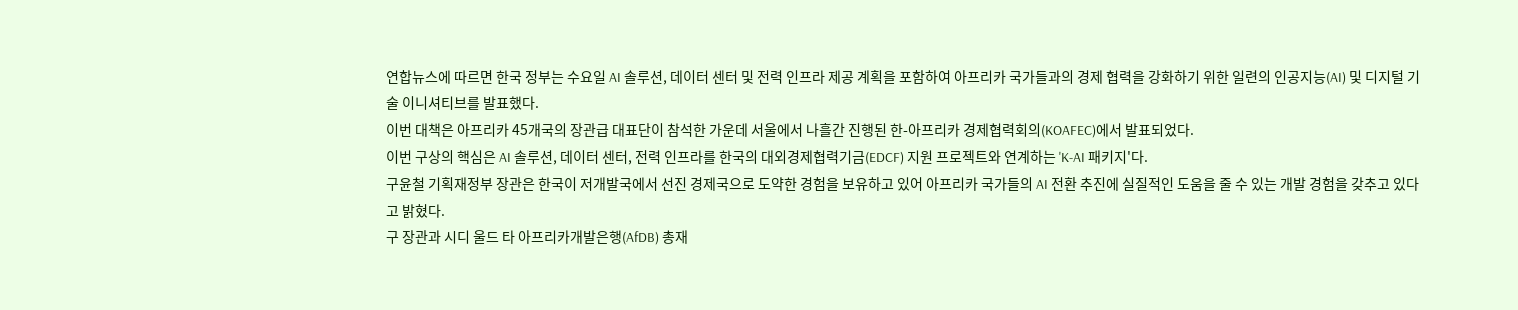연합뉴스에 따르면 한국 정부는 수요일 AI 솔루션, 데이터 센터 및 전력 인프라 제공 계획을 포함하여 아프리카 국가들과의 경제 협력을 강화하기 위한 일련의 인공지능(AI) 및 디지털 기술 이니셔티브를 발표했다.
이번 대책은 아프리카 45개국의 장관급 대표단이 참석한 가운데 서울에서 나흘간 진행된 한-아프리카 경제협력회의(KOAFEC)에서 발표되었다.
이번 구상의 핵심은 AI 솔루션, 데이터 센터, 전력 인프라를 한국의 대외경제협력기금(EDCF) 지원 프로젝트와 연계하는 'K-AI 패키지'다.
구윤철 기획재정부 장관은 한국이 저개발국에서 선진 경제국으로 도약한 경험을 보유하고 있어 아프리카 국가들의 AI 전환 추진에 실질적인 도움을 줄 수 있는 개발 경험을 갖추고 있다고 밝혔다.
구 장관과 시디 울드 타 아프리카개발은행(AfDB) 총재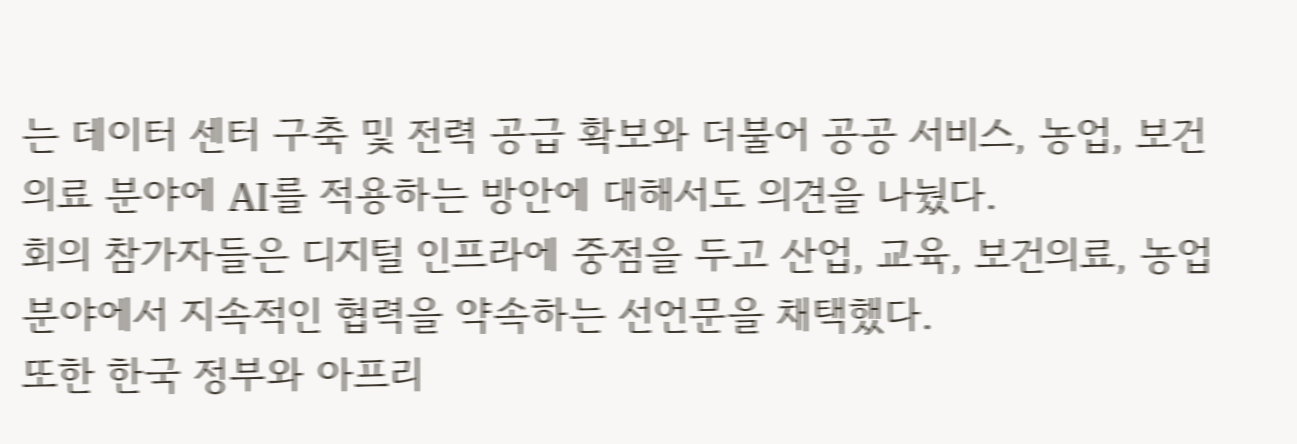는 데이터 센터 구축 및 전력 공급 확보와 더불어 공공 서비스, 농업, 보건의료 분야에 AI를 적용하는 방안에 대해서도 의견을 나눴다.
회의 참가자들은 디지털 인프라에 중점을 두고 산업, 교육, 보건의료, 농업 분야에서 지속적인 협력을 약속하는 선언문을 채택했다.
또한 한국 정부와 아프리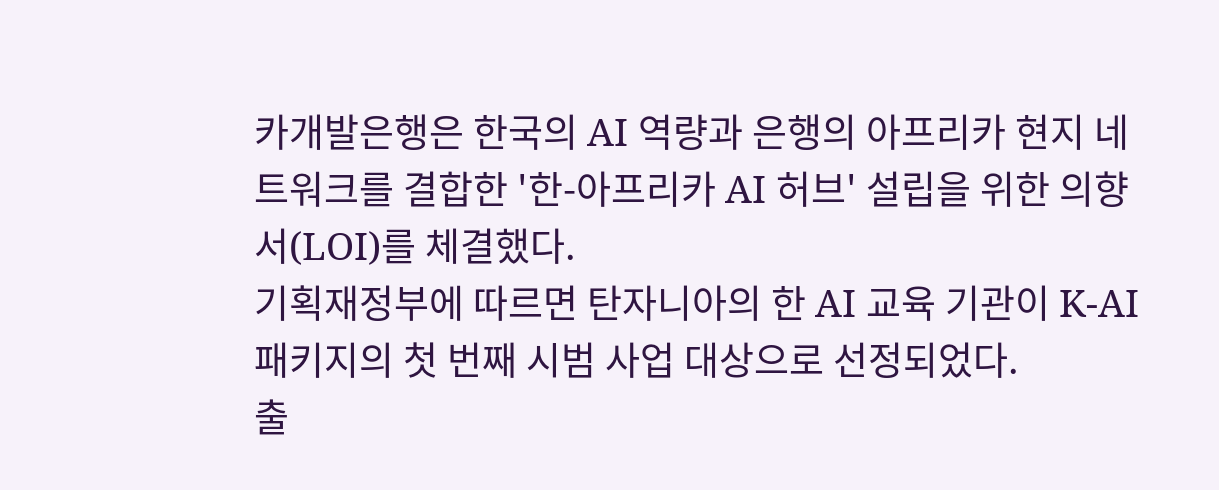카개발은행은 한국의 AI 역량과 은행의 아프리카 현지 네트워크를 결합한 '한-아프리카 AI 허브' 설립을 위한 의향서(LOI)를 체결했다.
기획재정부에 따르면 탄자니아의 한 AI 교육 기관이 K-AI 패키지의 첫 번째 시범 사업 대상으로 선정되었다.
출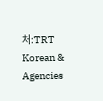처:TRT Korean & Agencies